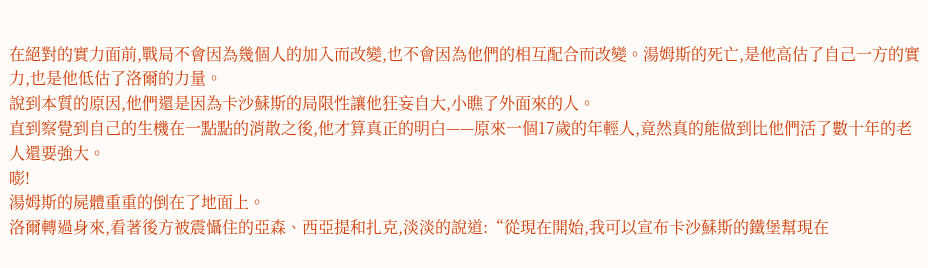在絕對的實力面前,戰局不會因為幾個人的加入而改變,也不會因為他們的相互配合而改變。湯姆斯的死亡,是他高估了自己一方的實力,也是他低估了洛爾的力量。
說到本質的原因,他們還是因為卡沙蘇斯的局限性讓他狂妄自大,小瞧了外面來的人。
直到察覺到自己的生機在一點點的消散之後,他才算真正的明白——原來一個17歲的年輕人,竟然真的能做到比他們活了數十年的老人還要強大。
嘭!
湯姆斯的屍體重重的倒在了地面上。
洛爾轉過身來,看著後方被震懾住的亞森、西亞提和扎克,淡淡的說道:“從現在開始,我可以宣布卡沙蘇斯的鐵堡幫現在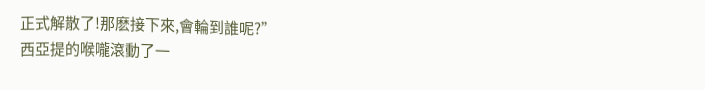正式解散了!那麽接下來,會輪到誰呢?”
西亞提的喉嚨滾動了一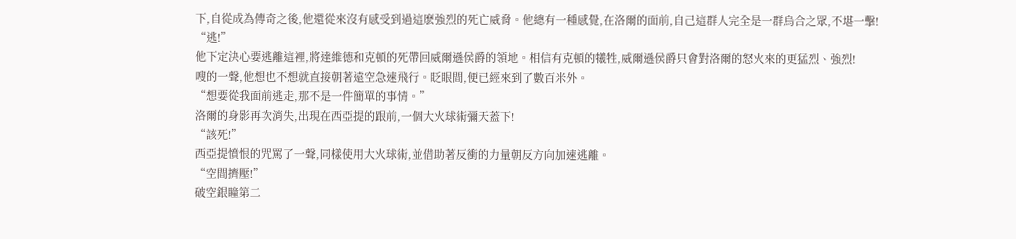下,自從成為傳奇之後,他還從來沒有感受到過這麽強烈的死亡威脅。他總有一種感覺,在洛爾的面前,自己這群人完全是一群烏合之眾,不堪一擊!
“逃!”
他下定決心要逃離這裡,將達維德和克頓的死帶回威爾遜侯爵的領地。相信有克頓的犧牲,威爾遜侯爵只會對洛爾的怒火來的更猛烈、強烈!
嗖的一聲,他想也不想就直接朝著遠空急速飛行。眨眼間,便已經來到了數百米外。
“想要從我面前逃走,那不是一件簡單的事情。”
洛爾的身影再次消失,出現在西亞提的跟前,一個大火球術彌天蓋下!
“該死!”
西亞提憤恨的咒罵了一聲,同樣使用大火球術,並借助著反衝的力量朝反方向加速逃離。
“空間擠壓!”
破空銀瞳第二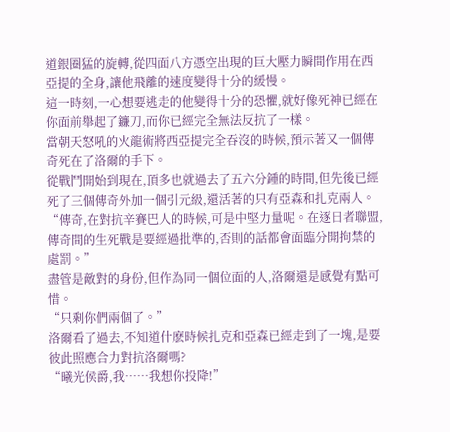道銀圈猛的旋轉,從四面八方憑空出現的巨大壓力瞬間作用在西亞提的全身,讓他飛離的速度變得十分的緩慢。
這一時刻,一心想要逃走的他變得十分的恐懼,就好像死神已經在你面前舉起了鐮刀,而你已經完全無法反抗了一樣。
當朝天怒吼的火龍術將西亞提完全吞沒的時候,預示著又一個傳奇死在了洛爾的手下。
從戰鬥開始到現在,頂多也就過去了五六分鍾的時間,但先後已經死了三個傳奇外加一個引元級,還活著的只有亞森和扎克兩人。
“傳奇,在對抗辛賽巴人的時候,可是中堅力量呢。在逐日者聯盟,傳奇間的生死戰是要經過批準的,否則的話都會面臨分開拘禁的處罰。”
盡管是敵對的身份,但作為同一個位面的人,洛爾還是感覺有點可惜。
“只剩你們兩個了。”
洛爾看了過去,不知道什麽時候扎克和亞森已經走到了一塊,是要彼此照應合力對抗洛爾嗎?
“曦光侯爵,我……我想你投降!”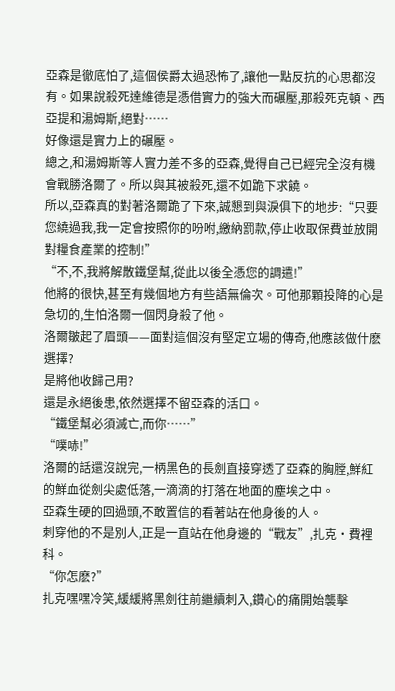亞森是徹底怕了,這個侯爵太過恐怖了,讓他一點反抗的心思都沒有。如果說殺死達維德是憑借實力的強大而碾壓,那殺死克頓、西亞提和湯姆斯,絕對……
好像還是實力上的碾壓。
總之,和湯姆斯等人實力差不多的亞森,覺得自己已經完全沒有機會戰勝洛爾了。所以與其被殺死,還不如跪下求饒。
所以,亞森真的對著洛爾跪了下來,誠懇到與淚俱下的地步:“只要您繞過我,我一定會按照你的吩咐,繳納罰款,停止收取保費並放開對糧食產業的控制!”
“不,不,我將解散鐵堡幫,從此以後全憑您的調遣!”
他將的很快,甚至有幾個地方有些語無倫次。可他那顆投降的心是急切的,生怕洛爾一個閃身殺了他。
洛爾皺起了眉頭——面對這個沒有堅定立場的傳奇,他應該做什麽選擇?
是將他收歸己用?
還是永絕後患,依然選擇不留亞森的活口。
“鐵堡幫必須滅亡,而你……”
“噗哧!”
洛爾的話還沒說完,一柄黑色的長劍直接穿透了亞森的胸膛,鮮紅的鮮血從劍尖處低落,一滴滴的打落在地面的塵埃之中。
亞森生硬的回過頭,不敢置信的看著站在他身後的人。
刺穿他的不是別人,正是一直站在他身邊的“戰友”,扎克·費裡科。
“你怎麽?”
扎克嘿嘿冷笑,緩緩將黑劍往前繼續刺入,鑽心的痛開始襲擊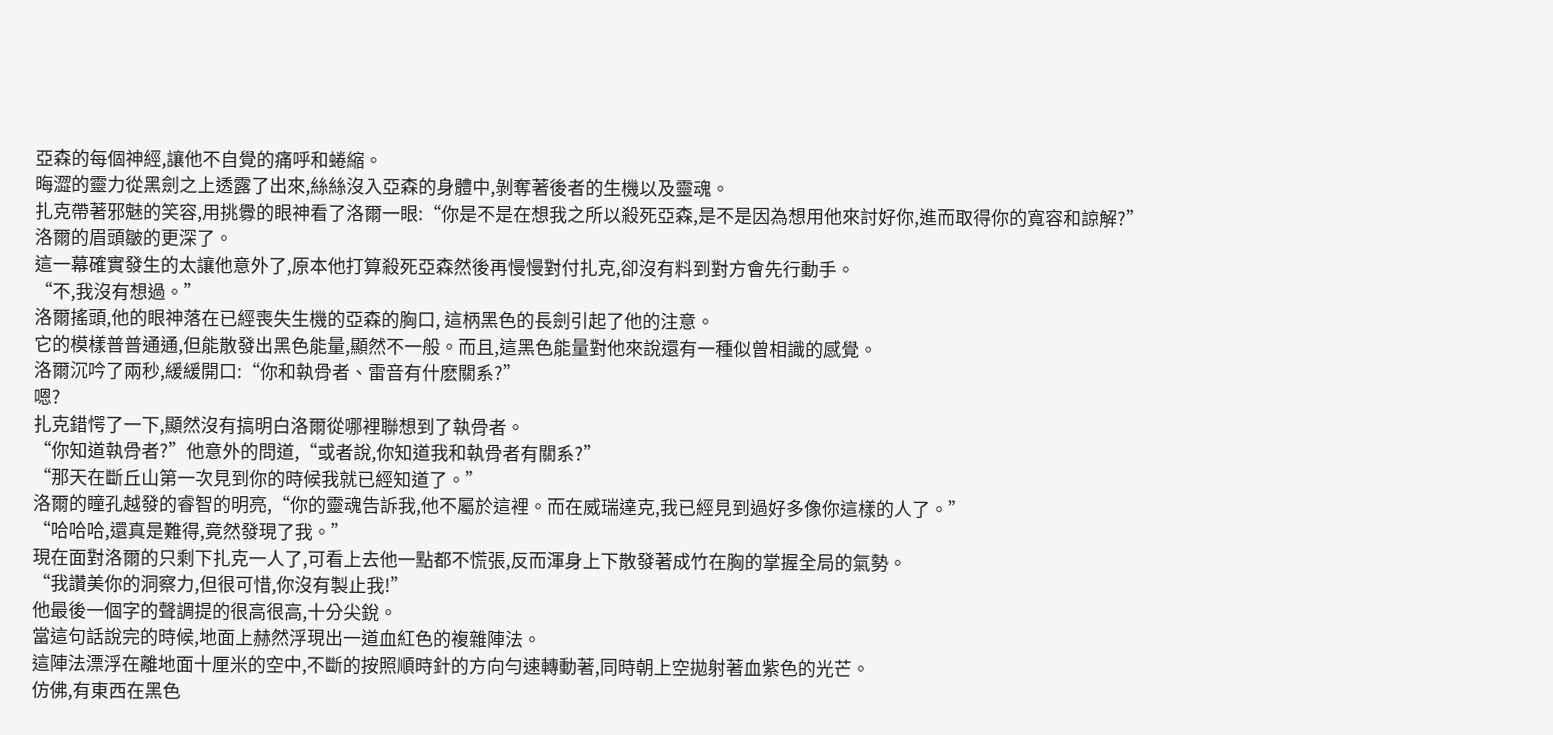亞森的每個神經,讓他不自覺的痛呼和蜷縮。
晦澀的靈力從黑劍之上透露了出來,絲絲沒入亞森的身體中,剝奪著後者的生機以及靈魂。
扎克帶著邪魅的笑容,用挑釁的眼神看了洛爾一眼:“你是不是在想我之所以殺死亞森,是不是因為想用他來討好你,進而取得你的寬容和諒解?”
洛爾的眉頭皺的更深了。
這一幕確實發生的太讓他意外了,原本他打算殺死亞森然後再慢慢對付扎克,卻沒有料到對方會先行動手。
“不,我沒有想過。”
洛爾搖頭,他的眼神落在已經喪失生機的亞森的胸口, 這柄黑色的長劍引起了他的注意。
它的模樣普普通通,但能散發出黑色能量,顯然不一般。而且,這黑色能量對他來說還有一種似曾相識的感覺。
洛爾沉吟了兩秒,緩緩開口:“你和執骨者、雷音有什麽關系?”
嗯?
扎克錯愕了一下,顯然沒有搞明白洛爾從哪裡聯想到了執骨者。
“你知道執骨者?”他意外的問道,“或者說,你知道我和執骨者有關系?”
“那天在斷丘山第一次見到你的時候我就已經知道了。”
洛爾的瞳孔越發的睿智的明亮,“你的靈魂告訴我,他不屬於這裡。而在威瑞達克,我已經見到過好多像你這樣的人了。”
“哈哈哈,還真是難得,竟然發現了我。”
現在面對洛爾的只剩下扎克一人了,可看上去他一點都不慌張,反而渾身上下散發著成竹在胸的掌握全局的氣勢。
“我讚美你的洞察力,但很可惜,你沒有製止我!”
他最後一個字的聲調提的很高很高,十分尖銳。
當這句話說完的時候,地面上赫然浮現出一道血紅色的複雜陣法。
這陣法漂浮在離地面十厘米的空中,不斷的按照順時針的方向勻速轉動著,同時朝上空拋射著血紫色的光芒。
仿佛,有東西在黑色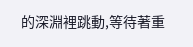的深淵裡跳動,等待著重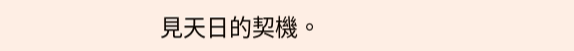見天日的契機。